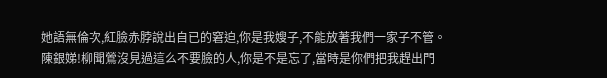她語無倫次,紅臉赤脖說出自已的窘迫,你是我嫂子,不能放著我們一家子不管。
陳銀娣!柳聞鶯沒見過這么不要臉的人,你是不是忘了,當時是你們把我趕出門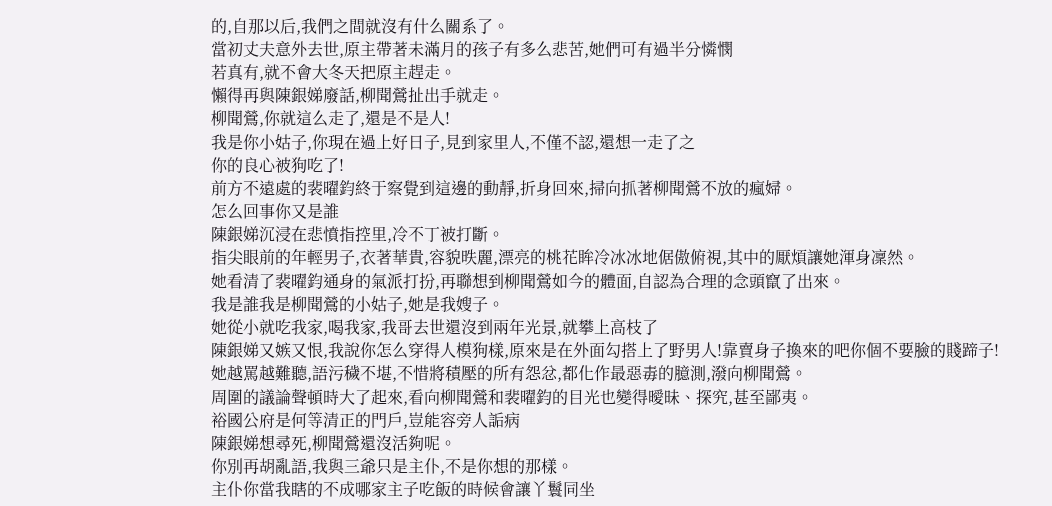的,自那以后,我們之間就沒有什么關系了。
當初丈夫意外去世,原主帶著未滿月的孩子有多么悲苦,她們可有過半分憐憫
若真有,就不會大冬天把原主趕走。
懶得再與陳銀娣廢話,柳聞鶯扯出手就走。
柳聞鶯,你就這么走了,還是不是人!
我是你小姑子,你現在過上好日子,見到家里人,不僅不認,還想一走了之
你的良心被狗吃了!
前方不遠處的裴曜鈞終于察覺到這邊的動靜,折身回來,掃向抓著柳聞鶯不放的瘋婦。
怎么回事你又是誰
陳銀娣沉浸在悲憤指控里,冷不丁被打斷。
指尖眼前的年輕男子,衣著華貴,容貌昳麗,漂亮的桃花眸冷冰冰地倨傲俯視,其中的厭煩讓她渾身凜然。
她看清了裴曜鈞通身的氣派打扮,再聯想到柳聞鶯如今的體面,自認為合理的念頭竄了出來。
我是誰我是柳聞鶯的小姑子,她是我嫂子。
她從小就吃我家,喝我家,我哥去世還沒到兩年光景,就攀上高枝了
陳銀娣又嫉又恨,我說你怎么穿得人模狗樣,原來是在外面勾搭上了野男人!靠賣身子換來的吧你個不要臉的賤蹄子!
她越罵越難聽,語污穢不堪,不惜將積壓的所有怨忿,都化作最惡毒的臆測,潑向柳聞鶯。
周圍的議論聲頓時大了起來,看向柳聞鶯和裴曜鈞的目光也變得曖昧、探究,甚至鄙夷。
裕國公府是何等清正的門戶,豈能容旁人詬病
陳銀娣想尋死,柳聞鶯還沒活夠呢。
你別再胡亂語,我與三爺只是主仆,不是你想的那樣。
主仆你當我瞎的不成哪家主子吃飯的時候會讓丫鬟同坐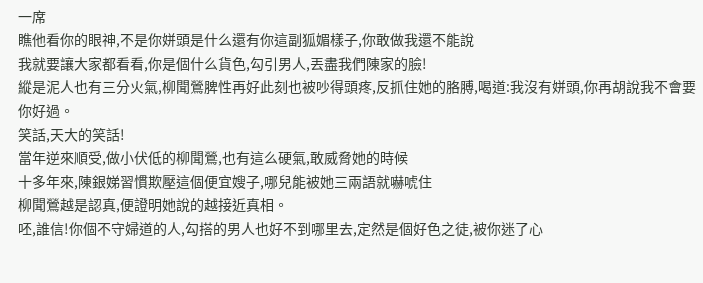一席
瞧他看你的眼神,不是你姘頭是什么還有你這副狐媚樣子,你敢做我還不能說
我就要讓大家都看看,你是個什么貨色,勾引男人,丟盡我們陳家的臉!
縱是泥人也有三分火氣,柳聞鶯脾性再好此刻也被吵得頭疼,反抓住她的胳膊,喝道:我沒有姘頭,你再胡說我不會要你好過。
笑話,天大的笑話!
當年逆來順受,做小伏低的柳聞鶯,也有這么硬氣,敢威脅她的時候
十多年來,陳銀娣習慣欺壓這個便宜嫂子,哪兒能被她三兩語就嚇唬住
柳聞鶯越是認真,便證明她說的越接近真相。
呸,誰信!你個不守婦道的人,勾搭的男人也好不到哪里去,定然是個好色之徒,被你迷了心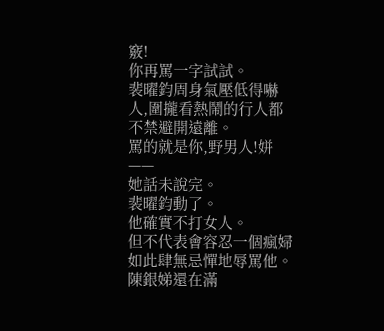竅!
你再罵一字試試。
裴曜鈞周身氣壓低得嚇人,圍攏看熱鬧的行人都不禁避開遠離。
罵的就是你,野男人!姘——
她話未說完。
裴曜鈞動了。
他確實不打女人。
但不代表會容忍一個瘋婦如此肆無忌憚地辱罵他。
陳銀娣還在滿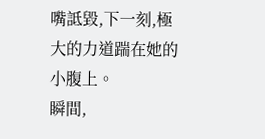嘴詆毀,下一刻,極大的力道踹在她的小腹上。
瞬間,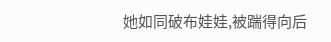她如同破布娃娃,被踹得向后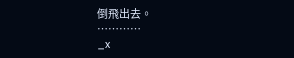倒飛出去。
…………
_x